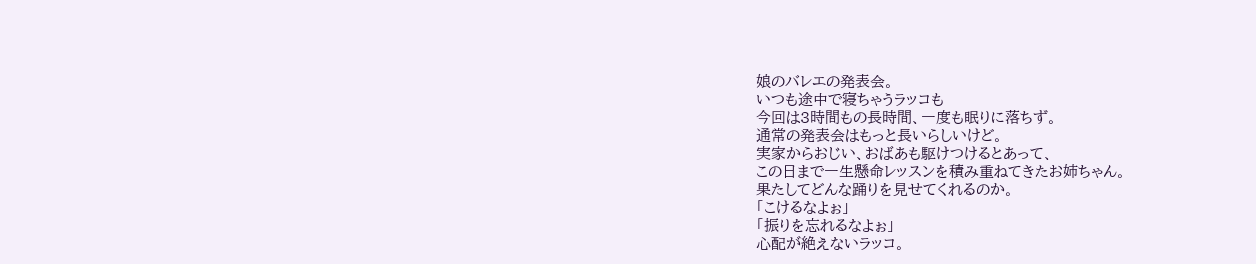娘のバレエの発表会。
いつも途中で寝ちゃうラッコも
今回は3時間もの長時間、一度も眠りに落ちず。
通常の発表会はもっと長いらしいけど。
実家からおじい、おばあも駆けつけるとあって、
この日まで一生懸命レッスンを積み重ねてきたお姉ちゃん。
果たしてどんな踊りを見せてくれるのか。
「こけるなよぉ」
「振りを忘れるなよぉ」
心配が絶えないラッコ。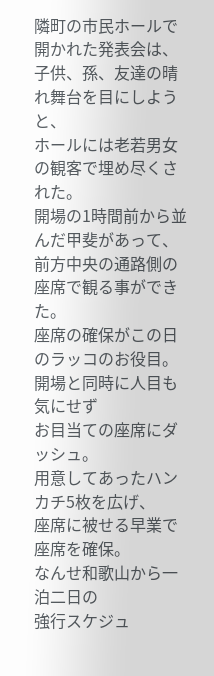隣町の市民ホールで開かれた発表会は、
子供、孫、友達の晴れ舞台を目にしようと、
ホールには老若男女の観客で埋め尽くされた。
開場の1時間前から並んだ甲斐があって、
前方中央の通路側の座席で観る事ができた。
座席の確保がこの日のラッコのお役目。
開場と同時に人目も気にせず
お目当ての座席にダッシュ。
用意してあったハンカチ5枚を広げ、
座席に被せる早業で座席を確保。
なんせ和歌山から一泊二日の
強行スケジュ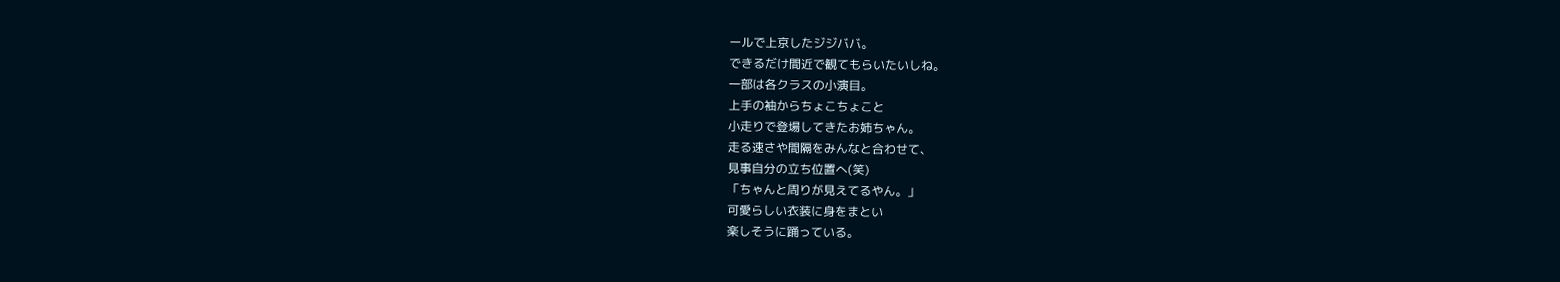ールで上京したジジババ。
できるだけ間近で観てもらいたいしね。
一部は各クラスの小演目。
上手の袖からちょこちょこと
小走りで登場してきたお姉ちゃん。
走る速さや間隔をみんなと合わせて、
見事自分の立ち位置へ(笑)
「ちゃんと周りが見えてるやん。」
可愛らしい衣装に身をまとい
楽しそうに踊っている。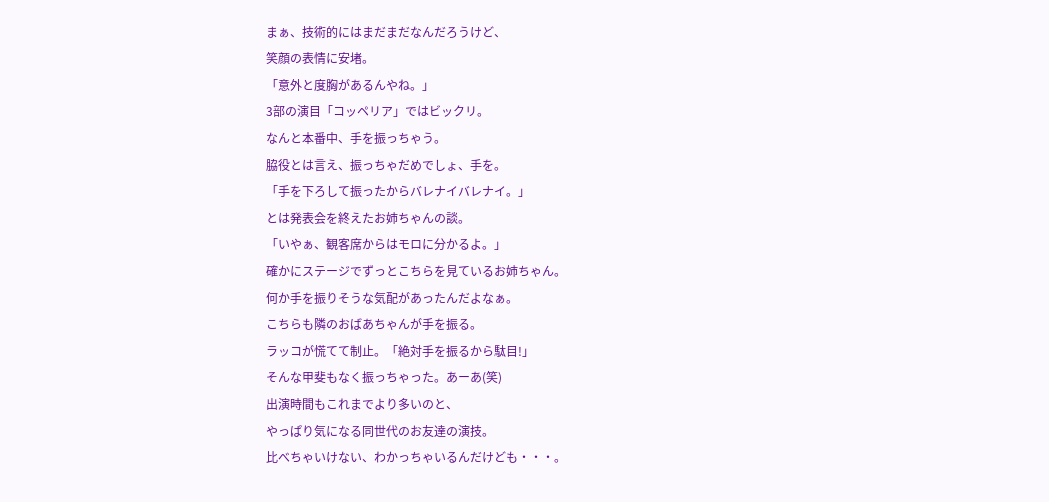まぁ、技術的にはまだまだなんだろうけど、
笑顔の表情に安堵。
「意外と度胸があるんやね。」
3部の演目「コッペリア」ではビックリ。
なんと本番中、手を振っちゃう。
脇役とは言え、振っちゃだめでしょ、手を。
「手を下ろして振ったからバレナイバレナイ。」
とは発表会を終えたお姉ちゃんの談。
「いやぁ、観客席からはモロに分かるよ。」
確かにステージでずっとこちらを見ているお姉ちゃん。
何か手を振りそうな気配があったんだよなぁ。
こちらも隣のおばあちゃんが手を振る。
ラッコが慌てて制止。「絶対手を振るから駄目!」
そんな甲斐もなく振っちゃった。あーあ(笑)
出演時間もこれまでより多いのと、
やっぱり気になる同世代のお友達の演技。
比べちゃいけない、わかっちゃいるんだけども・・・。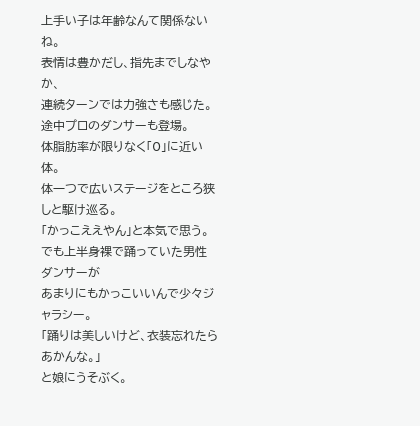上手い子は年齢なんて関係ないね。
表情は豊かだし、指先までしなやか、
連続ターンでは力強さも感じた。
途中プロのダンサーも登場。
体脂肪率が限りなく「0」に近い体。
体一つで広いステージをところ狭しと駆け巡る。
「かっこええやん」と本気で思う。
でも上半身裸で踊っていた男性ダンサーが
あまりにもかっこいいんで少々ジャラシー。
「踊りは美しいけど、衣装忘れたらあかんな。」
と娘にうそぶく。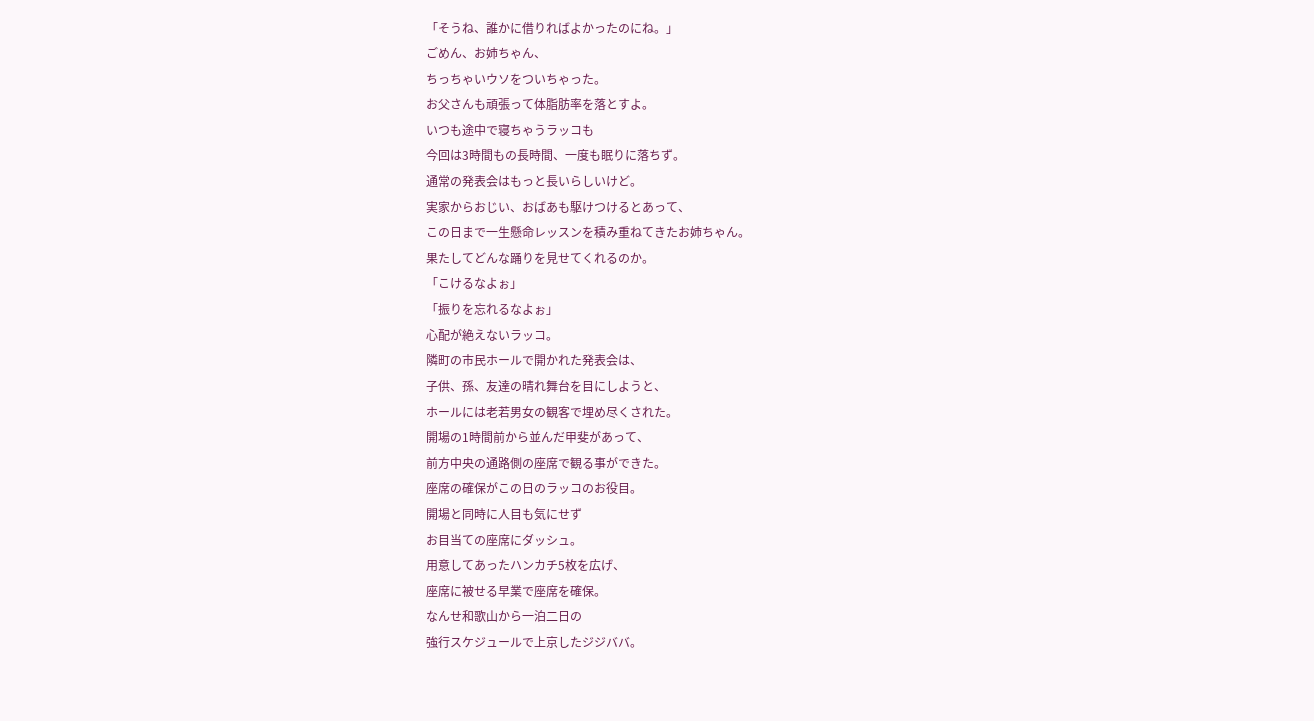「そうね、誰かに借りればよかったのにね。」
ごめん、お姉ちゃん、
ちっちゃいウソをついちゃった。
お父さんも頑張って体脂肪率を落とすよ。
いつも途中で寝ちゃうラッコも
今回は3時間もの長時間、一度も眠りに落ちず。
通常の発表会はもっと長いらしいけど。
実家からおじい、おばあも駆けつけるとあって、
この日まで一生懸命レッスンを積み重ねてきたお姉ちゃん。
果たしてどんな踊りを見せてくれるのか。
「こけるなよぉ」
「振りを忘れるなよぉ」
心配が絶えないラッコ。
隣町の市民ホールで開かれた発表会は、
子供、孫、友達の晴れ舞台を目にしようと、
ホールには老若男女の観客で埋め尽くされた。
開場の1時間前から並んだ甲斐があって、
前方中央の通路側の座席で観る事ができた。
座席の確保がこの日のラッコのお役目。
開場と同時に人目も気にせず
お目当ての座席にダッシュ。
用意してあったハンカチ5枚を広げ、
座席に被せる早業で座席を確保。
なんせ和歌山から一泊二日の
強行スケジュールで上京したジジババ。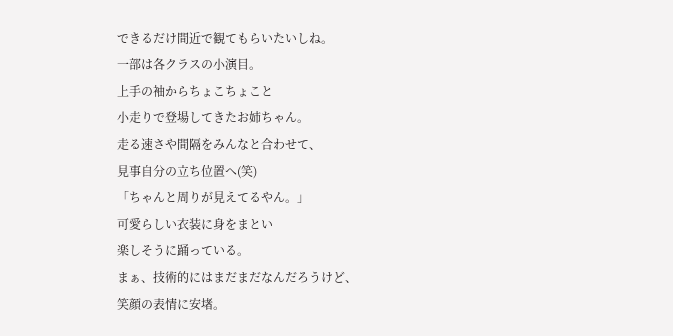できるだけ間近で観てもらいたいしね。
一部は各クラスの小演目。
上手の袖からちょこちょこと
小走りで登場してきたお姉ちゃん。
走る速さや間隔をみんなと合わせて、
見事自分の立ち位置へ(笑)
「ちゃんと周りが見えてるやん。」
可愛らしい衣装に身をまとい
楽しそうに踊っている。
まぁ、技術的にはまだまだなんだろうけど、
笑顔の表情に安堵。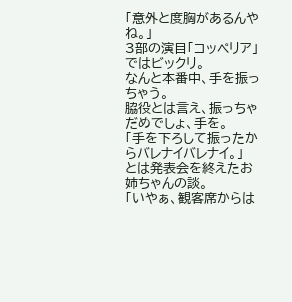「意外と度胸があるんやね。」
3部の演目「コッペリア」ではビックリ。
なんと本番中、手を振っちゃう。
脇役とは言え、振っちゃだめでしょ、手を。
「手を下ろして振ったからバレナイバレナイ。」
とは発表会を終えたお姉ちゃんの談。
「いやぁ、観客席からは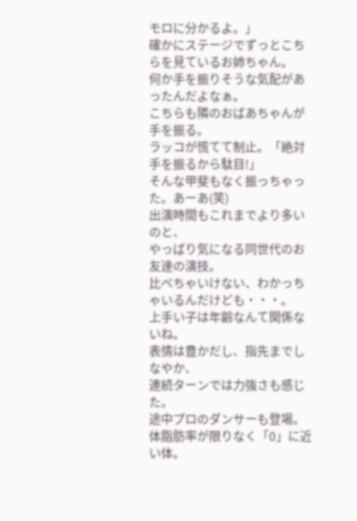モロに分かるよ。」
確かにステージでずっとこちらを見ているお姉ちゃん。
何か手を振りそうな気配があったんだよなぁ。
こちらも隣のおばあちゃんが手を振る。
ラッコが慌てて制止。「絶対手を振るから駄目!」
そんな甲斐もなく振っちゃった。あーあ(笑)
出演時間もこれまでより多いのと、
やっぱり気になる同世代のお友達の演技。
比べちゃいけない、わかっちゃいるんだけども・・・。
上手い子は年齢なんて関係ないね。
表情は豊かだし、指先までしなやか、
連続ターンでは力強さも感じた。
途中プロのダンサーも登場。
体脂肪率が限りなく「0」に近い体。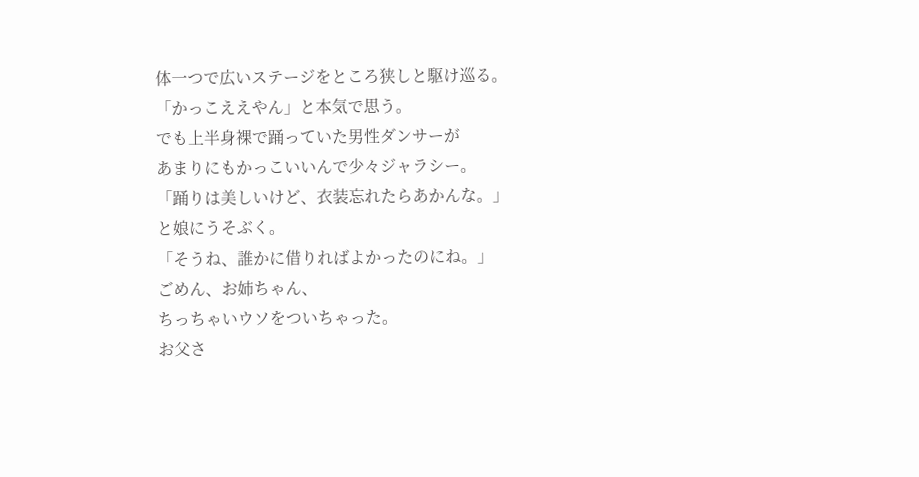体一つで広いステージをところ狭しと駆け巡る。
「かっこええやん」と本気で思う。
でも上半身裸で踊っていた男性ダンサーが
あまりにもかっこいいんで少々ジャラシー。
「踊りは美しいけど、衣装忘れたらあかんな。」
と娘にうそぶく。
「そうね、誰かに借りればよかったのにね。」
ごめん、お姉ちゃん、
ちっちゃいウソをついちゃった。
お父さ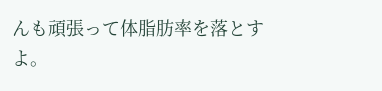んも頑張って体脂肪率を落とすよ。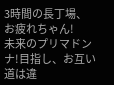3時間の長丁場、お疲れちゃん!
未来のプリマドンナ!目指し、お互い道は違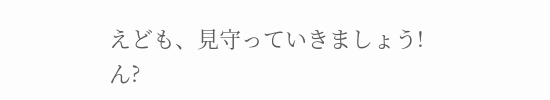えども、見守っていきましょう!
ん?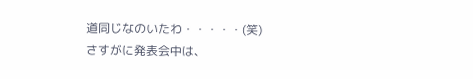道同じなのいたわ・・・・・(笑)
さすがに発表会中は、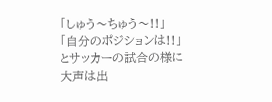「しゅう〜ちゅう〜!!」
「自分のポジションは!!」
とサッカーの試合の様に
大声は出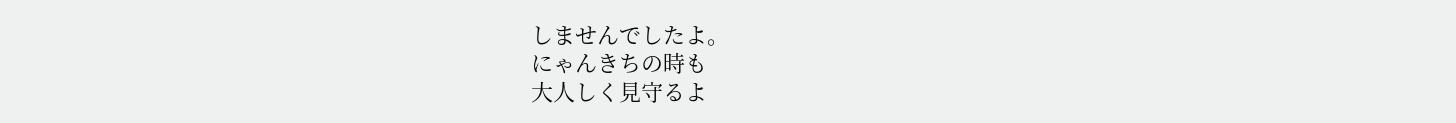しませんでしたよ。
にゃんきちの時も
大人しく見守るよ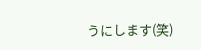うにします(笑)